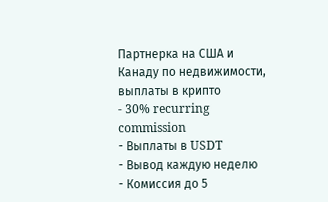Партнерка на США и Канаду по недвижимости, выплаты в крипто
- 30% recurring commission
- Выплаты в USDT
- Вывод каждую неделю
- Комиссия до 5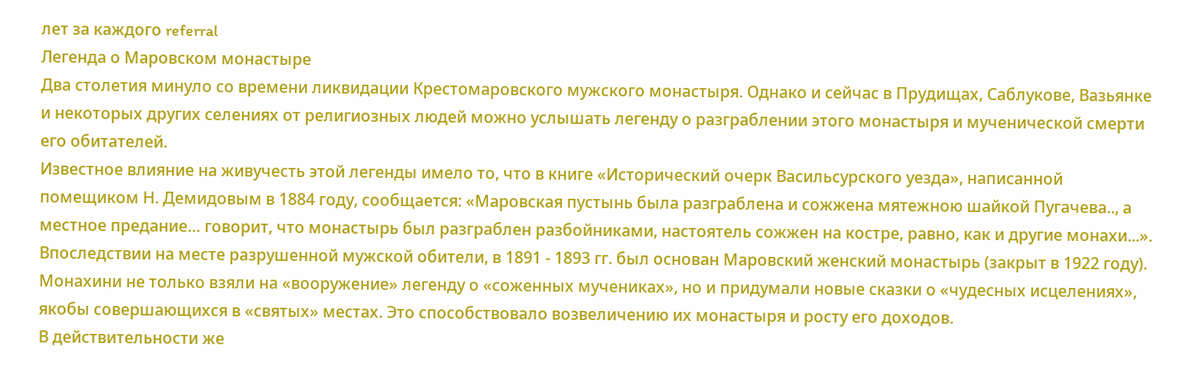лет за каждого referral
Легенда о Маровском монастыре
Два столетия минуло со времени ликвидации Крестомаровского мужского монастыря. Однако и сейчас в Прудищах, Саблукове, Вазьянке и некоторых других селениях от религиозных людей можно услышать легенду о разграблении этого монастыря и мученической смерти его обитателей.
Известное влияние на живучесть этой легенды имело то, что в книге «Исторический очерк Васильсурского уезда», написанной помещиком Н. Демидовым в 1884 году, сообщается: «Маровская пустынь была разграблена и сожжена мятежною шайкой Пугачева.., а местное предание… говорит, что монастырь был разграблен разбойниками, настоятель сожжен на костре, равно, как и другие монахи...».
Впоследствии на месте разрушенной мужской обители, в 1891 - 1893 гг. был основан Маровский женский монастырь (закрыт в 1922 году). Монахини не только взяли на «вооружение» легенду о «соженных мучениках», но и придумали новые сказки о «чудесных исцелениях», якобы совершающихся в «святых» местах. Это способствовало возвеличению их монастыря и росту его доходов.
В действительности же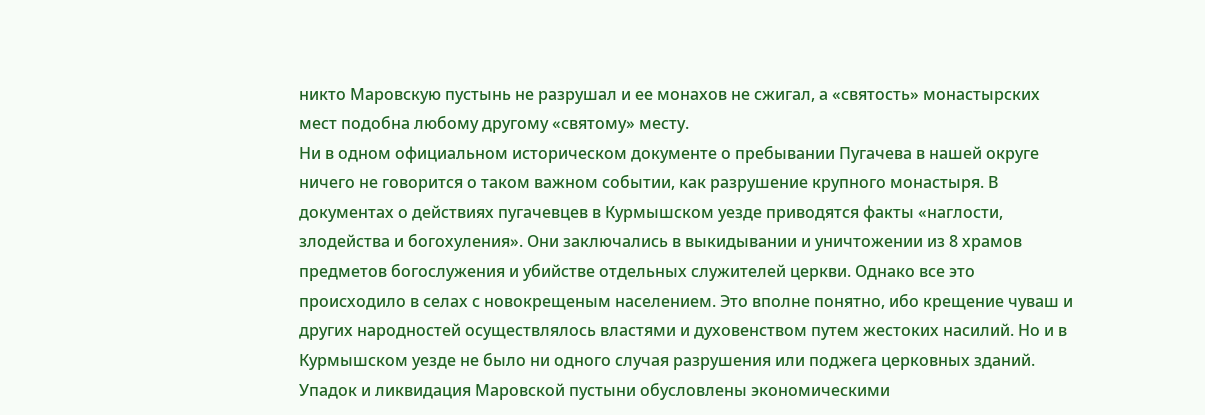никто Маровскую пустынь не разрушал и ее монахов не сжигал, а «святость» монастырских мест подобна любому другому «святому» месту.
Ни в одном официальном историческом документе о пребывании Пугачева в нашей округе ничего не говорится о таком важном событии, как разрушение крупного монастыря. В документах о действиях пугачевцев в Курмышском уезде приводятся факты «наглости, злодейства и богохуления». Они заключались в выкидывании и уничтожении из 8 храмов предметов богослужения и убийстве отдельных служителей церкви. Однако все это происходило в селах с новокрещеным населением. Это вполне понятно, ибо крещение чуваш и других народностей осуществлялось властями и духовенством путем жестоких насилий. Но и в Курмышском уезде не было ни одного случая разрушения или поджега церковных зданий.
Упадок и ликвидация Маровской пустыни обусловлены экономическими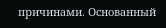причинами. Основанный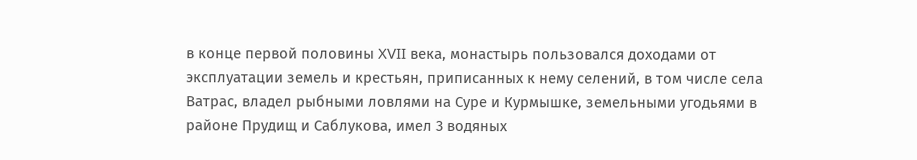в конце первой половины XVII века, монастырь пользовался доходами от эксплуатации земель и крестьян, приписанных к нему селений, в том числе села Ватрас, владел рыбными ловлями на Суре и Курмышке, земельными угодьями в районе Прудищ и Саблукова, имел 3 водяных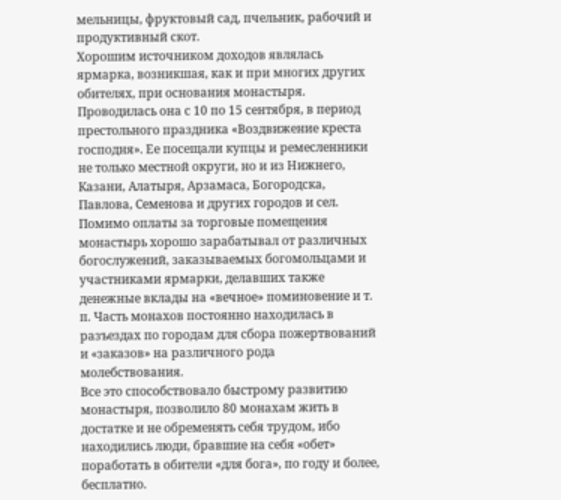мельницы, фруктовый сад, пчельник, рабочий и продуктивный скот.
Хорошим источником доходов являлась ярмарка, возникшая, как и при многих других обителях, при основания монастыря. Проводилась она с 10 по 15 сентября, в период престольного праздника «Воздвижение креста господня». Ее посещали купцы и ремесленники не только местной округи, но и из Нижнего, Казани, Алатыря, Арзамаса, Богородска, Павлова, Семенова и других городов и сел.
Помимо оплаты за торговые помещения монастырь хорошо зарабатывал от различных богослужений, заказываемых богомольцами и участниками ярмарки, делавших также денежные вклады на «вечное» поминовение и т. п. Часть монахов постоянно находилась в разъездах по городам для сбора пожертвований и «заказов» на различного рода молебствования.
Все это способствовало быстрому развитию монастыря, позволило 80 монахам жить в достатке и не обременять себя трудом, ибо находились люди, бравшие на себя «обет» поработать в обители «для бога», по году и более, бесплатно.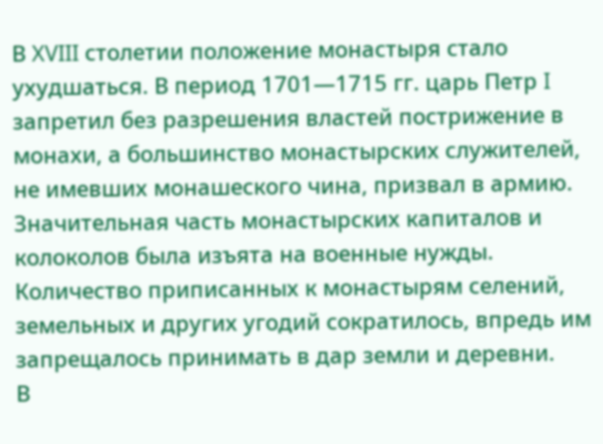В XVIII столетии положение монастыря стало ухудшаться. В период 1701—1715 гг. царь Петр I запретил без разрешения властей пострижение в монахи, а большинство монастырских служителей, не имевших монашеского чина, призвал в армию. Значительная часть монастырских капиталов и колоколов была изъята на военные нужды. Количество приписанных к монастырям селений, земельных и других угодий сократилось, впредь им запрещалось принимать в дар земли и деревни.
В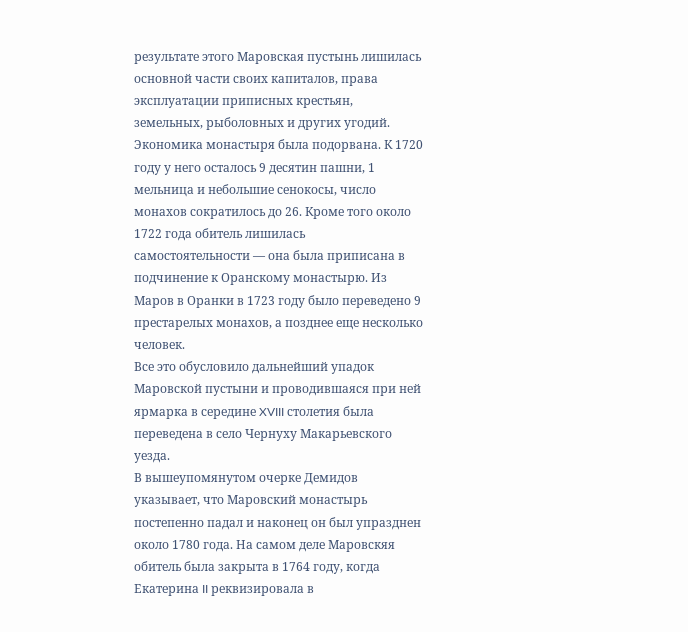результате этого Маровская пустынь лишилась основной части своих капиталов, права эксплуатации приписных крестьян, земельных, рыболовных и других угодий. Экономика монастыря была подорвана. К 1720 году у него осталось 9 десятин пашни, 1 мельница и небольшие сенокосы, число монахов сократилось до 26. Кроме того около 1722 года обитель лишилась самостоятельности — она была приписана в подчинение к Оранскому монастырю. Из Маров в Оранки в 1723 году было переведено 9 престарелых монахов, а позднее еще несколько человек.
Все это обусловило дальнейший упадок Маровской пустыни и проводившаяся при ней ярмарка в середине XVIII столетия была переведена в село Чернуху Макарьевского уезда.
В вышеупомянутом очерке Демидов указывает, что Маровский монастырь постепенно падал и наконец он был упразднен около 1780 года. На самом деле Маровскяя обитель была закрыта в 1764 году, когда Екатерина II реквизировала в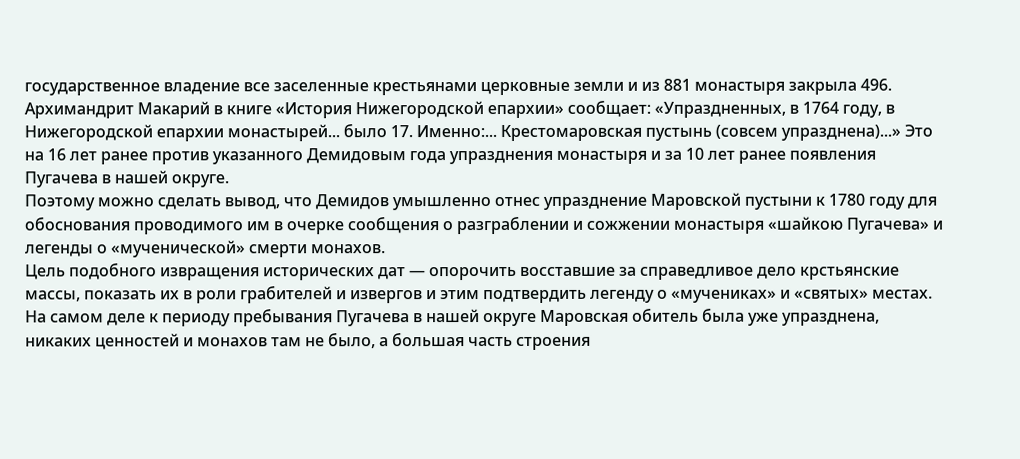государственное владение все заселенные крестьянами церковные земли и из 881 монастыря закрыла 496. Архимандрит Макарий в книге «История Нижегородской епархии» сообщает: «Упраздненных, в 1764 году, в Нижегородской епархии монастырей... было 17. Именно:... Крестомаровская пустынь (совсем упразднена)...» Это на 16 лет ранее против указанного Демидовым года упразднения монастыря и за 10 лет ранее появления Пугачева в нашей округе.
Поэтому можно сделать вывод, что Демидов умышленно отнес упразднение Маровской пустыни к 1780 году для обоснования проводимого им в очерке сообщения о разграблении и сожжении монастыря «шайкою Пугачева» и легенды о «мученической» смерти монахов.
Цель подобного извращения исторических дат — опорочить восставшие за справедливое дело крстьянские массы, показать их в роли грабителей и извергов и этим подтвердить легенду о «мучениках» и «святых» местах.
На самом деле к периоду пребывания Пугачева в нашей округе Маровская обитель была уже упразднена, никаких ценностей и монахов там не было, а большая часть строения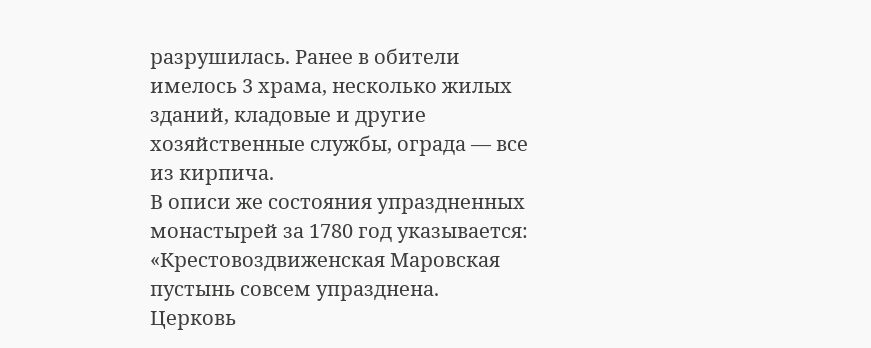разрушилась. Ранее в обители имелось 3 храма, несколько жилых зданий, кладовые и другие хозяйственные службы, ограда — все из кирпича.
В описи же состояния упраздненных монастырей за 1780 год указывается: «Крестовоздвиженская Маровская пустынь совсем упразднена. Церковь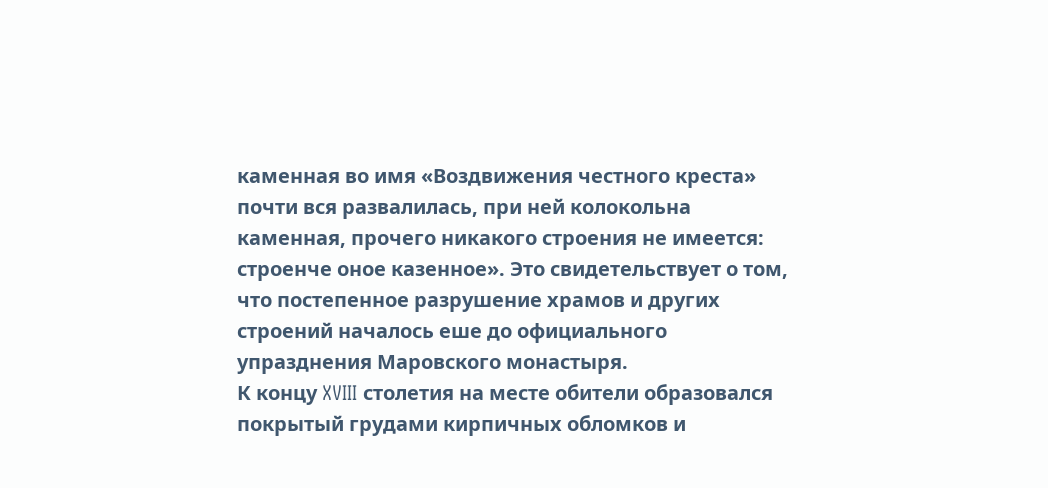каменная во имя «Воздвижения честного креста» почти вся развалилась, при ней колокольна каменная, прочего никакого строения не имеется: строенче оное казенное». Это свидетельствует о том, что постепенное разрушение храмов и других строений началось еше до официального упразднения Маровского монастыря.
К концу XVIII столетия на месте обители образовался покрытый грудами кирпичных обломков и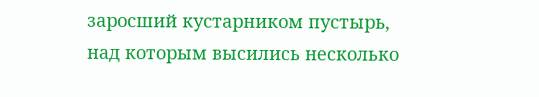заросший кустарником пустырь, над которым высились несколько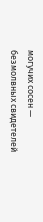могучих сосен — безмолвных свидетелей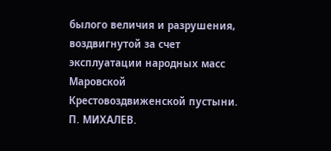былого величия и разрушения, воздвигнутой за счет эксплуатации народных масс Маровской Крестовоздвиженской пустыни.
П. МИХАЛЕВ.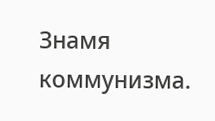Знамя коммунизма.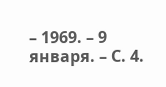– 1969. – 9 января. – С. 4.